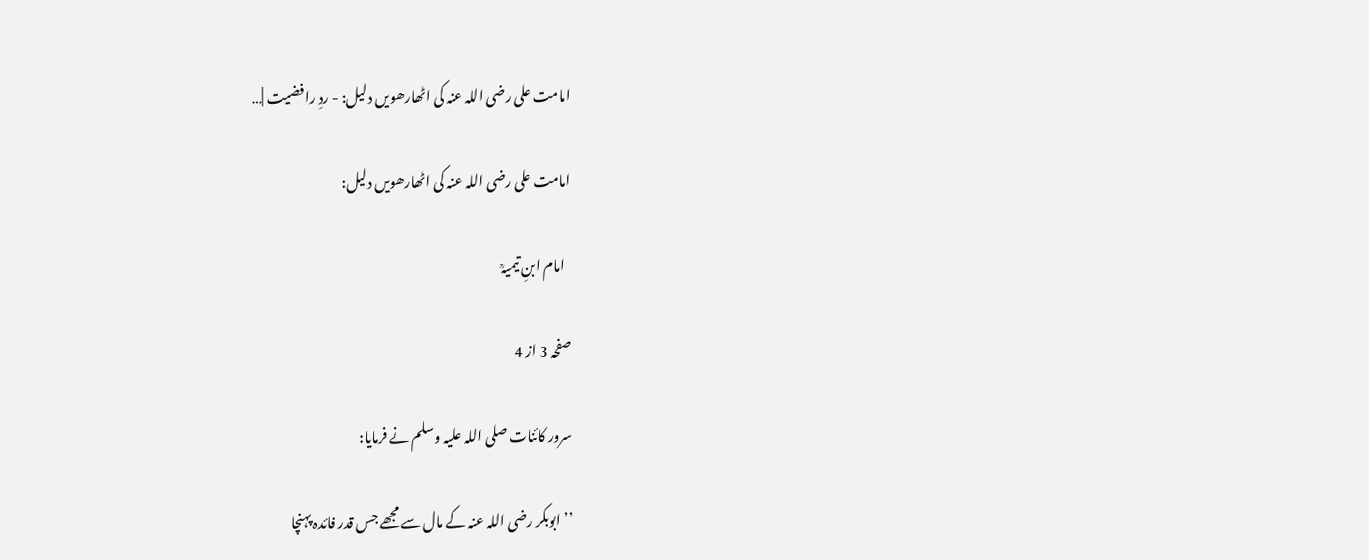امامت علی رضی اللہ عنہ کی اٹھارھویں دلیل: - ردِ رافضیت |…

امامت علی رضی اللہ عنہ کی اٹھارھویں دلیل:

  امام ابنِ تیمیہؒ

صفحہ 3 از 4

سرور کائنات صلی اللہ علیہ وسلم نے فرمایا:

’’ ابوبکر رضی اللہ عنہ کے مال سے مجھے جس قدر فائدہ پہنچا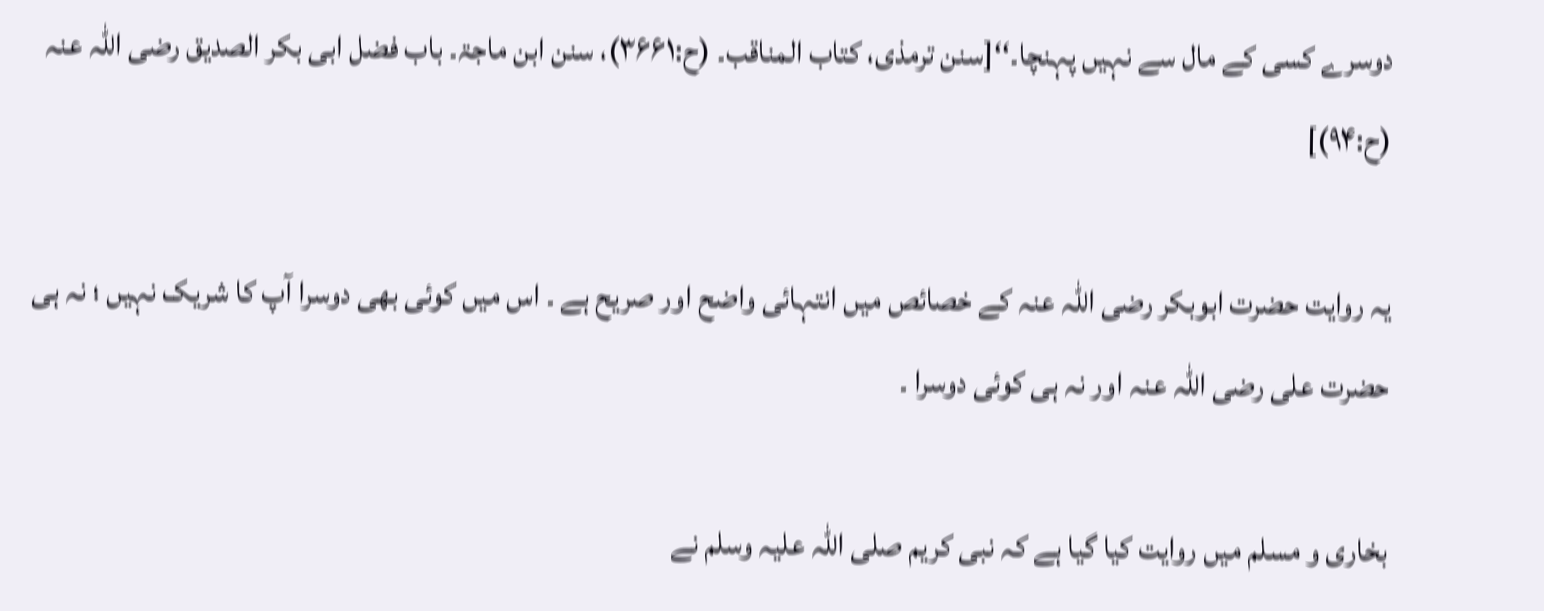دوسرے کسی کے مال سے نہیں پہنچا۔‘‘[سنن ترمذی، کتاب المناقب۔ (ح:۳۶۶۱)، سنن ابن ماجۃ۔ باب فضل ابی بکر الصدیق رضی اللّٰہ عنہ (ح:۹۴)]

یہ روایت حضرت ابوبکر رضی اللہ عنہ کے خصائص میں انتہائی واضح اور صریح ہے ۔ اس میں کوئی بھی دوسرا آپ کا شریک نہیں ؛ نہ ہی حضرت علی رضی اللہ عنہ اور نہ ہی کوئی دوسرا ۔

بخاری و مسلم میں روایت کیا گیا ہے کہ نبی کریم صلی اللہ علیہ وسلم نے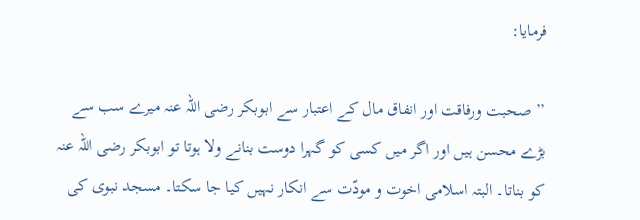فرمایا:

’’ صحبت ورفاقت اور انفاق مال کے اعتبار سے ابوبکر رضی اللہ عنہ میرے سب سے بڑے محسن ہیں اور اگر میں کسی کو گہرا دوست بنانے ولا ہوتا تو ابوبکر رضی اللہ عنہ کو بناتا۔ البتہ اسلامی اخوت و مودّت سے انکار نہیں کیا جا سکتا۔ مسجد نبوی کی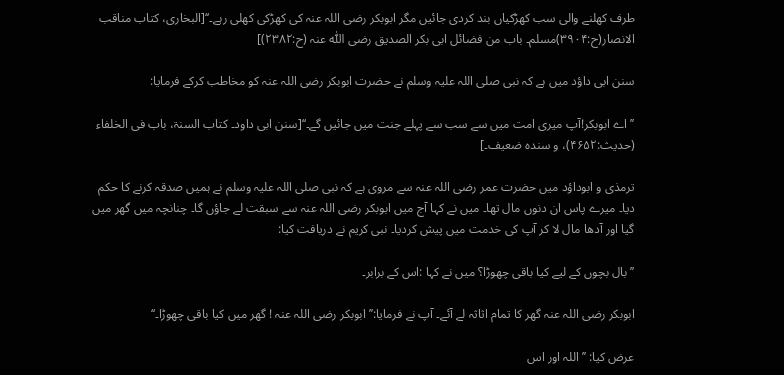طرف کھلنے والی سب کھڑکیاں بند کردی جائیں مگر ابوبکر رضی اللہ عنہ کی کھڑکی کھلی رہے۔‘‘[البخاری، کتاب مناقب الانصار(ح:۳۹۰۴)مسلم۔ باب من فضائل ابی بکر الصدیق رضی اللّٰہ عنہ (ح:۲۳۸۲)]

سنن ابی داؤد میں ہے کہ نبی صلی اللہ علیہ وسلم نے حضرت ابوبکر رضی اللہ عنہ کو مخاطب کرکے فرمایا:

’’ اے ابوبکر!آپ میری امت میں سے سب سے پہلے جنت میں جائیں گے۔‘‘[سنن ابی داود۔ کتاب السنۃ، باب فی الخلفاء (حدیث:۴۶۵۲)، و سندہ ضعیف۔]

ترمذی و ابوداؤد میں حضرت عمر رضی اللہ عنہ سے مروی ہے کہ نبی صلی اللہ علیہ وسلم نے ہمیں صدقہ کرنے کا حکم دیا۔ میرے پاس ان دنوں مال تھا۔ میں نے کہا آج میں ابوبکر رضی اللہ عنہ سے سبقت لے جاؤں گا۔ چنانچہ میں گھر میں گیا اور آدھا مال لا کر آپ کی خدمت میں پیش کردیا۔ نبی کریم نے دریافت کیا:

’’ بال بچوں کے لیے کیا باقی چھوڑا؟ میں نے کہا :اس کے برابر۔

ابوبکر رضی اللہ عنہ گھر کا تمام اثاثہ لے آئے۔ آپ نے فرمایا:’’ ابوبکر رضی اللہ عنہ ! گھر میں کیا باقی چھوڑا۔‘‘

عرض کیا: ’’ اللہ اور اس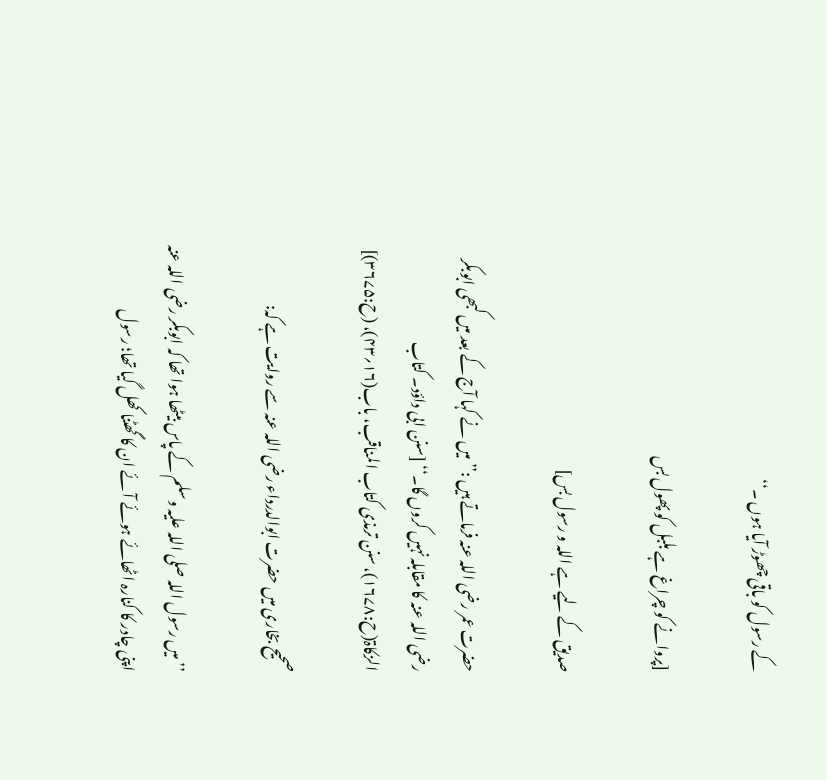کے رسول کو باقی چھوڑ آیا ہوں ۔‘‘

[پروانے کو چراغ ہے بلبل کو پھول بس

صدیق کے لیے ہے اللہ و رسول بس]

حضرت عمر رضی اللہ عنہ فرماتے ہیں :’’ میں نے کہا آج کے بعد میں کبھی ابوبکر رضی اللہ عنہ کا مقابلہ نہیں کروں گا۔‘‘ [سنن ابی داؤد۔ کتاب الزکاۃ(ح:۱۶۷۸)، سنن ترمذی کتاب المناقب، باب(۱۶؍۴۳)، (ح:۳۶۷۵)]

صحیح بخاری میں حضرت ابوالدرداء رضی اللہ عنہ سے روایت ہے کہ:

’’ میں رسول اللہ صلی اللہ علیہ وسلم کے پاس بیٹھا ہوا تھا کہ ابوبکر رضی اللہ عنہ اپنی چادر کا کنارہ اٹھائے ہوئے آئے ان کا گھٹنا کھل گیا تھا؛ رسول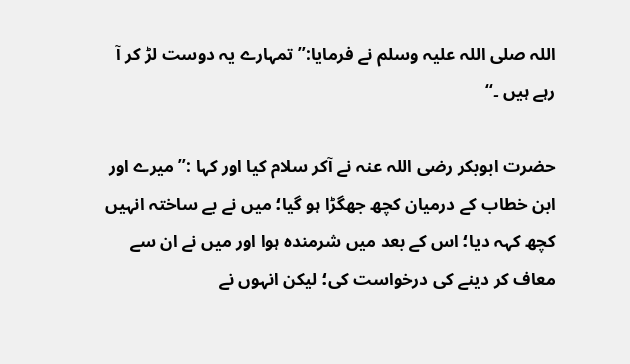اللہ صلی اللہ علیہ وسلم نے فرمایا:’’ تمہارے یہ دوست لڑ کر آ رہے ہیں ۔‘‘

حضرت ابوبکر رضی اللہ عنہ نے آکر سلام کیا اور کہا :’’ میرے اور ابن خطاب کے درمیان کچھ جھگڑا ہو گیا؛ میں نے بے ساختہ انہیں کچھ کہہ دیا؛ اس کے بعد میں شرمندہ ہوا اور میں نے ان سے معاف کر دینے کی درخواست کی؛ لیکن انہوں نے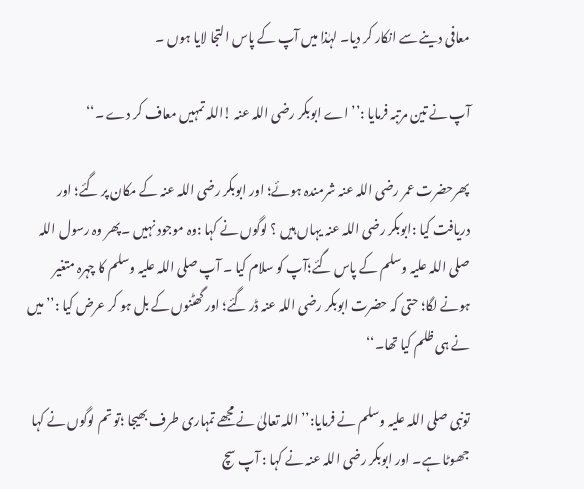معافی دینے سے انکار کر دیا۔ لہٰذا میں آپ کے پاس التجا لایا ہوں ۔

آپ نے تین مرتبہ فرمایا :’’اے ابوبکر رضی اللہ عنہ !اللہ تمہیں معاف کر دے ۔‘‘

پھرحضرت عمر رضی اللہ عنہ شرمندہ ہوئے؛ اور ابوبکر رضی اللہ عنہ کے مکان پر گئے؛ اور دریافت کیا :ابوبکر رضی اللہ عنہ یہاں ہیں ؟ لوگوں نے کہا :وہ موجود نہیں ۔پھر وہ رسول اللہ صلی اللہ علیہ وسلم کے پاس گئے؛آپ کو سلام کیا ۔ آپ صلی اللہ علیہ وسلم کا چہرہ متغیر ہونے لگا؛ حتی کہ حضرت ابوبکر رضی اللہ عنہ ڈر گئے؛ اور گھٹنوں کے بل ہو کر عرض کیا :’’ میں نے ہی ظلم کیا تھا۔‘‘

تونبی صلی اللہ علیہ وسلم نے فرمایا:’’ اللہ تعالیٰ نے مجھے تمہاری طرف بھیجا ؛تو تم لوگوں نے کہا جھوٹا ہے۔ اور ابوبکر رضی اللہ عنہ نے کہا : آپ سچ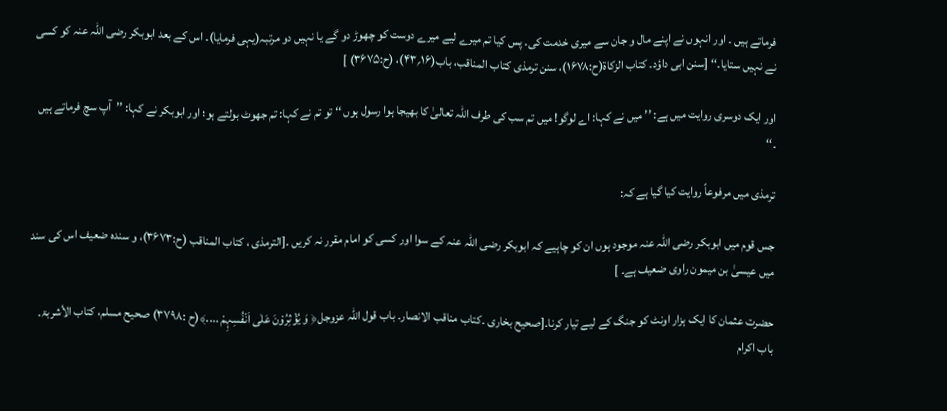فرماتے ہیں ۔ اور انہوں نے اپنے مال و جان سے میری خدمت کی۔ پس کیا تم میرے لیے میرے دوست کو چھوڑ دو گے یا نہیں دو مرتبہ(یہی فرمایا)۔ اس کے بعد ابوبکر رضی اللہ عنہ کو کسی نے نہیں ستایا۔‘‘ [سنن ابی داؤد۔ کتاب الزکاۃ(ح:۱۶۷۸)، سنن ترمذی کتاب المناقب، باب(۱۶؍۴۳)، (ح:۳۶۷۵) ]

اور ایک دوسری روایت میں ہے: ’’ میں نے کہا: اے لوگو! میں تم سب کی طرف اللہ تعالیٰ کا بھیجا ہوا رسول ہوں ‘‘ تو تم نے کہا: تم جھوٹ بولتے ہو؛ اور ابوبکر نے کہا: ’’آپ سچ فرماتے ہیں ۔‘‘

ترمذی میں مرفوعاً روایت کیا گیا ہے کہ:

جس قوم میں ابوبکر رضی اللہ عنہ موجود ہوں ان کو چاہیے کہ ابوبکر رضی اللہ عنہ کے سوا اور کسی کو امام مقرر نہ کریں ۔[الترمذی ، کتاب المناقب (ح:۳۶۷۳)، و سندہ ضعیف اس کی سند میں عیسیٰ بن میمون راوی ضعیف ہے۔ ]

حضرت عثمان کا ایک ہزار اونٹ کو جنگ کے لیے تیار کرنا۔[صحیح بخاری ۔کتاب مناقب الانصار۔ باب قول اللہ عزوجل﴿ وَ یُؤْثِرُوْنَ عَلٰی اَنْفُسِہِمْ ....﴾(ح :۳۷۹۸) صحیح مسلم، کتاب الأشربۃ۔ باب اکرام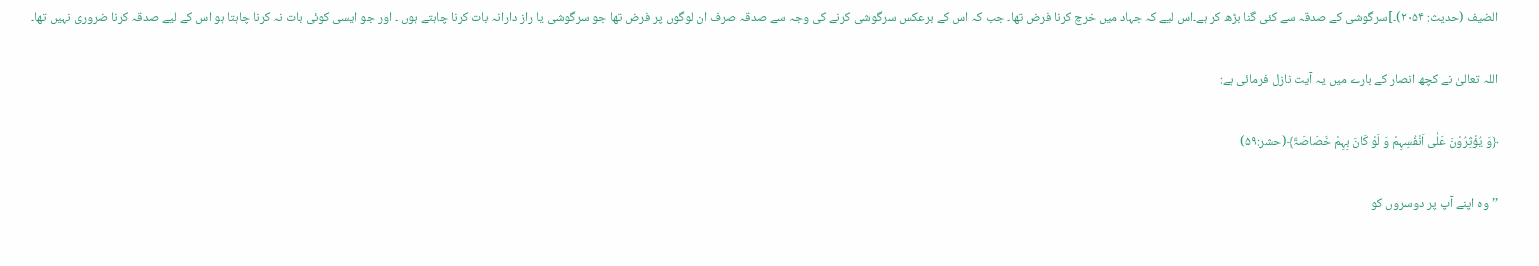الضیف (حدیث: ۲۰۵۴)۔]سرگوشی کے صدقہ سے کئی گنا بڑھ کر ہے۔اس لیے کہ جہاد میں خرچ کرنا فرض تھا۔ جب کہ اس کے برعکس سرگوشی کرنے کی وجہ سے صدقہ صرف ان لوگوں پر فرض تھا جو سرگوشی یا راز دارانہ بات کرنا چاہتے ہوں ۔ اور جو ایسی کوئی بات نہ کرنا چاہتا ہو اس کے لیے صدقہ کرنا ضروری نہیں تھا۔

اللہ تعالیٰ نے کچھ انصار کے بارے میں یہ آیت نازل فرمائی ہے:

﴿وَ یُؤْثِرُوْنَ عَلٰی اَنْفُسِہِمْ وَ لَوْ کَانَ بِہِمْ خَصَاصَۃٌ﴾(حشر:۵۹)

’’وہ اپنے آپ پر دوسروں کو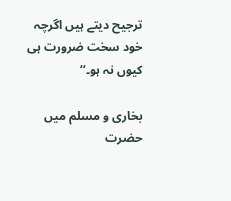ترجیح دیتے ہیں اگرچہ خود سخت ضرورت ہی کیوں نہ ہو۔‘‘

بخاری و مسلم میں حضرت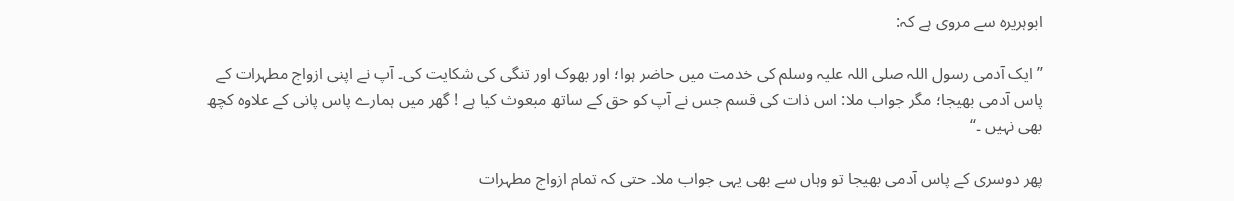ابوہریرہ سے مروی ہے کہ:

’’ ایک آدمی رسول اللہ صلی اللہ علیہ وسلم کی خدمت میں حاضر ہوا؛ اور بھوک اور تنگی کی شکایت کی۔ آپ نے اپنی ازواج مطہرات کے پاس آدمی بھیجا؛ مگر جواب ملا: اس ذات کی قسم جس نے آپ کو حق کے ساتھ مبعوث کیا ہے ! گھر میں ہمارے پاس پانی کے علاوہ کچھ بھی نہیں ۔‘‘

پھر دوسری کے پاس آدمی بھیجا تو وہاں سے بھی یہی جواب ملا۔ حتی کہ تمام ازواج مطہرات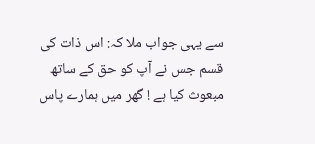سے یہی جواب ملا کہ: اس ذات کی قسم جس نے آپ کو حق کے ساتھ مبعوث کیا ہے ! گھر میں ہمارے پاس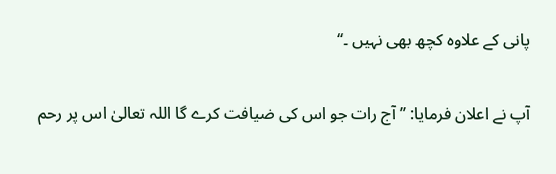پانی کے علاوہ کچھ بھی نہیں ۔‘‘

آپ نے اعلان فرمایا: ’’ آج رات جو اس کی ضیافت کرے گا اللہ تعالیٰ اس پر رحم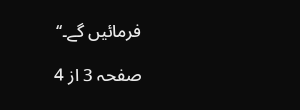فرمائیں گے۔‘‘

صفحہ 3 از 4